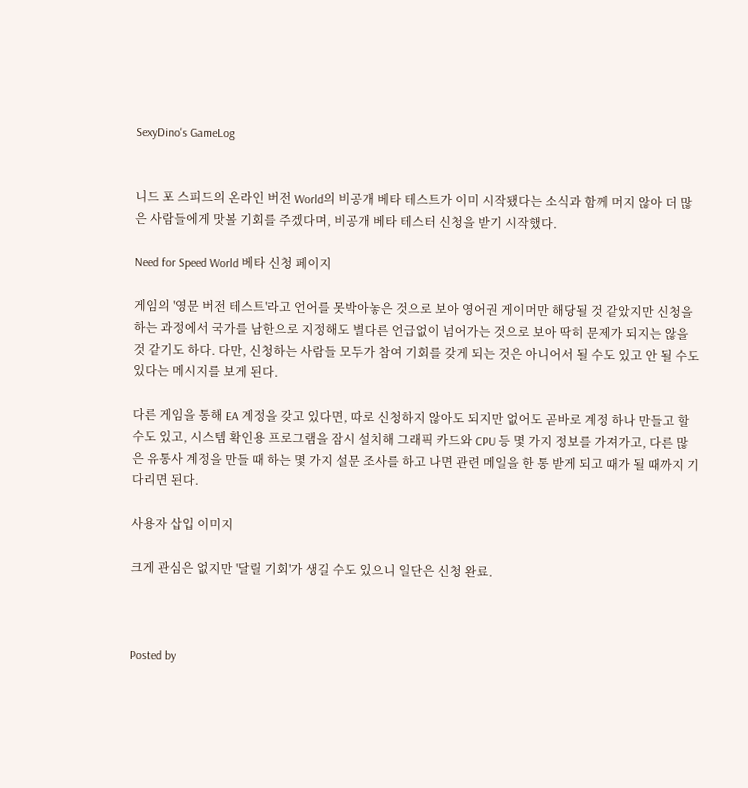SexyDino's GameLog


니드 포 스피드의 온라인 버전 World의 비공개 베타 테스트가 이미 시작됐다는 소식과 함께 머지 않아 더 많은 사람들에게 맛볼 기회를 주겠다며, 비공개 베타 테스터 신청을 받기 시작했다.

Need for Speed World 베타 신청 페이지

게임의 '영문 버전 테스트'라고 언어를 못박아놓은 것으로 보아 영어권 게이머만 해당될 것 같았지만 신청을 하는 과정에서 국가를 남한으로 지정해도 별다른 언급없이 넘어가는 것으로 보아 딱히 문제가 되지는 않을 것 같기도 하다. 다만, 신청하는 사람들 모두가 참여 기회를 갖게 되는 것은 아니어서 될 수도 있고 안 될 수도 있다는 메시지를 보게 된다.

다른 게임을 통해 EA 계정을 갖고 있다면, 따로 신청하지 않아도 되지만 없어도 곧바로 계정 하나 만들고 할 수도 있고, 시스템 확인용 프로그램을 잠시 설치해 그래픽 카드와 CPU 등 몇 가지 정보를 가져가고, 다른 많은 유통사 계정을 만들 때 하는 몇 가지 설문 조사를 하고 나면 관련 메일을 한 통 받게 되고 때가 될 때까지 기다리면 된다.

사용자 삽입 이미지

크게 관심은 없지만 '달릴 기회'가 생길 수도 있으니 일단은 신청 완료.



Posted by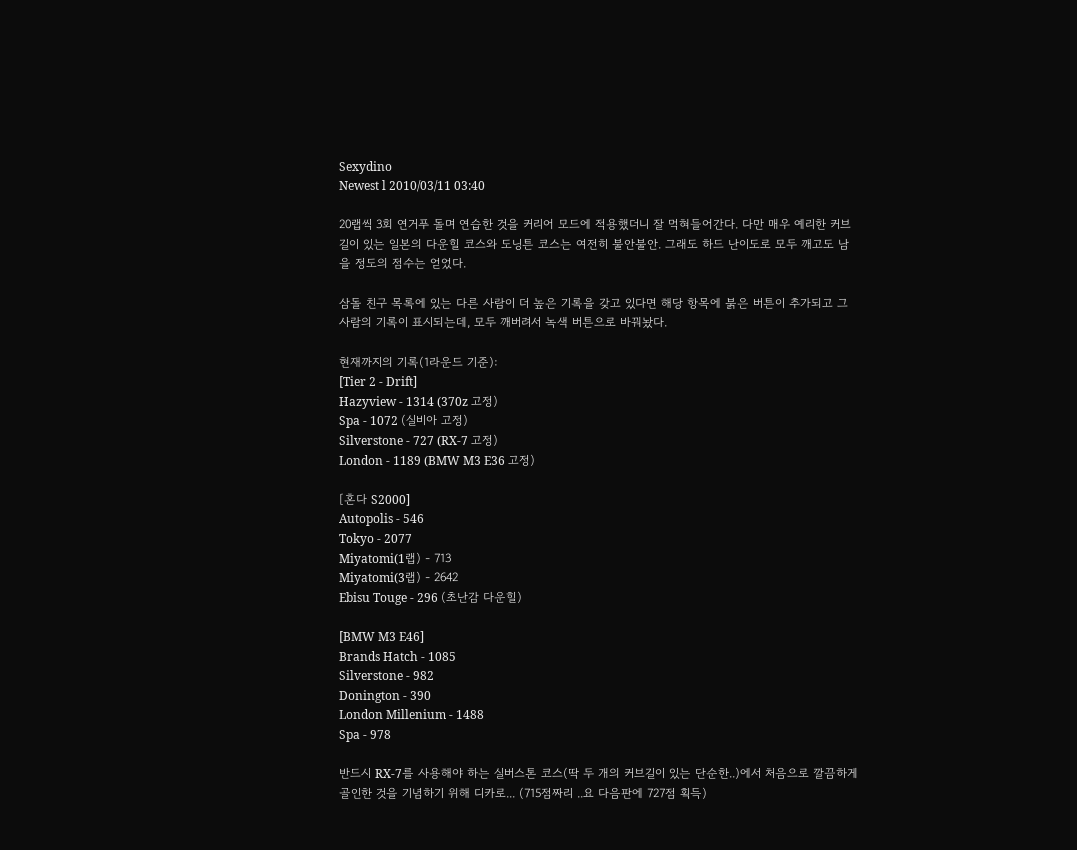Sexydino
Newest l 2010/03/11 03:40

20랩씩 3회 연거푸 돌며 연습한 것을 커리어 모드에 적용했더니 잘 먹혀들어간다. 다만 매우 예리한 커브길이 있는 일본의 다운힐 코스와 도닝튼 코스는 여전히 불안불안. 그래도 하드 난이도로 모두 깨고도 남을 정도의 점수는 얻었다.

삼돌 친구 목록에 있는 다른 사람이 더 높은 기록을 갖고 있다면 해당 항목에 붉은 버튼이 추가되고 그 사람의 기록이 표시되는데, 모두 깨버려서 녹색 버튼으로 바꿔놨다.

현재까지의 기록(1라운드 기준):
[Tier 2 - Drift]
Hazyview - 1314 (370z 고정)
Spa - 1072 (실비아 고정)
Silverstone - 727 (RX-7 고정)
London - 1189 (BMW M3 E36 고정)

[혼다 S2000]
Autopolis - 546
Tokyo - 2077
Miyatomi(1랩) - 713
Miyatomi(3랩) - 2642
Ebisu Touge - 296 (초난감 다운힐)

[BMW M3 E46]
Brands Hatch - 1085
Silverstone - 982
Donington - 390
London Millenium - 1488
Spa - 978

반드시 RX-7를 사용해야 하는 실버스톤 코스(딱 두 개의 커브길이 있는 단순한..)에서 처음으로 깔끔하게 골인한 것을 기념하기 위해 디카로... (715점짜리 ..요 다음판에 727점 획득)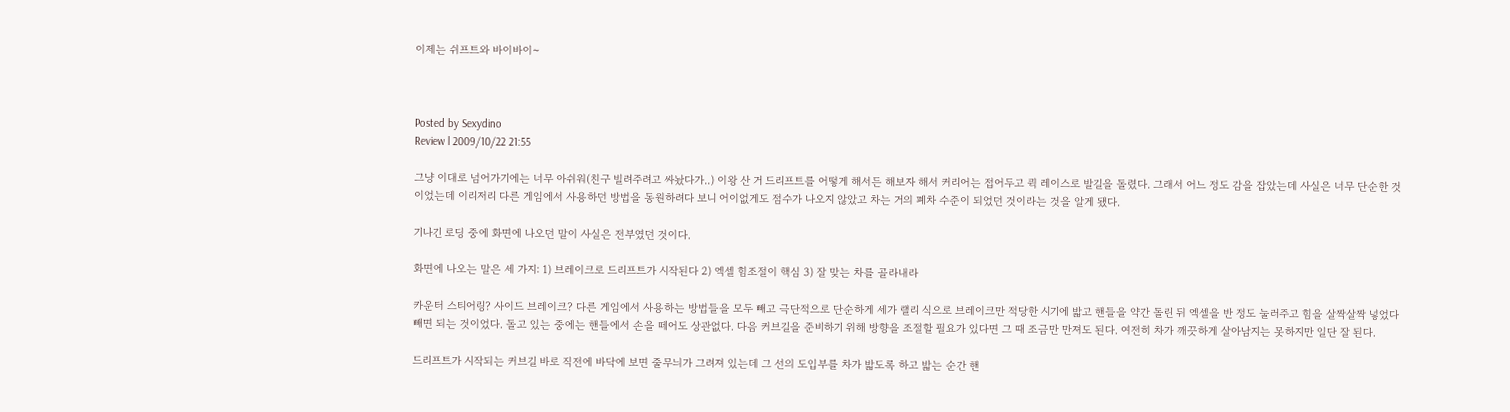이제는 쉬프트와 바이바이~



Posted by Sexydino
Review l 2009/10/22 21:55

그냥 이대로 넘어가기에는 너무 아쉬워(친구 빌려주려고 싸놨다가..) 이왕 산 거 드리프트를 어떻게 해서든 해보자 해서 커리어는 접어두고 퀵 레이스로 발길을 돌렸다. 그래서 어느 정도 감을 잡았는데 사실은 너무 단순한 것이었는데 이리저리 다른 게임에서 사용하던 방법을 동원하려다 보니 어이없게도 점수가 나오지 않았고 차는 거의 폐차 수준이 되었던 것이라는 것을 알게 됐다.

기나긴 로딩 중에 화면에 나오던 말이 사실은 전부였던 것이다.

화면에 나오는 말은 세 가지: 1) 브레이크로 드리프트가 시작된다 2) 엑셀 힘조절이 핵심 3) 잘 맞는 차를 골라내라

카운터 스티어링? 사이드 브레이크? 다른 게임에서 사용하는 방법들을 모두 빼고 극단적으로 단순하게 세가 랠리 식으로 브레이크만 적당한 시기에 밟고 핸들을 약간 돌린 뒤 엑셀을 반 정도 눌러주고 힘을 살짝살짝 넣었다 빼면 되는 것이었다. 돌고 있는 중에는 핸들에서 손을 떼어도 상관없다. 다음 커브길을 준비하기 위해 방향을 조절할 필요가 있다면 그 때 조금만 만져도 된다. 여전히 차가 깨끗하게 살아남지는 못하지만 일단 잘 된다.

드리프트가 시작되는 커브길 바로 직전에 바닥에 보면 줄무늬가 그려져 있는데 그 선의 도입부를 차가 밟도록 하고 밟는 순간 핸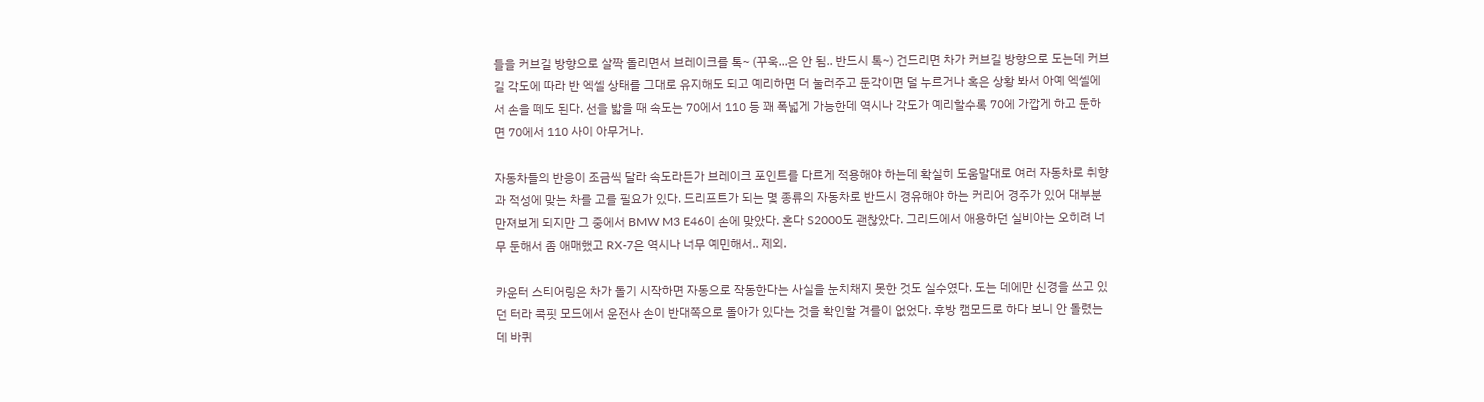들을 커브길 방향으로 살짝 돌리면서 브레이크를 톡~ (꾸욱...은 안 됨.. 반드시 톡~) 건드리면 차가 커브길 방향으로 도는데 커브길 각도에 따라 반 엑셀 상태를 그대로 유지해도 되고 예리하면 더 눌러주고 둔각이면 덜 누르거나 혹은 상황 봐서 아예 엑셀에서 손을 떼도 된다. 선을 밟을 때 속도는 70에서 110 등 꽤 폭넓게 가능한데 역시나 각도가 예리할수록 70에 가깝게 하고 둔하면 70에서 110 사이 아무거나.

자동차들의 반응이 조금씩 달라 속도라든가 브레이크 포인트를 다르게 적용해야 하는데 확실히 도움말대로 여러 자동차로 취향과 적성에 맞는 차를 고를 필요가 있다. 드리프트가 되는 몇 종류의 자동차로 반드시 경유해야 하는 커리어 경주가 있어 대부분 만져보게 되지만 그 중에서 BMW M3 E46이 손에 맞았다. 혼다 S2000도 괜찮았다. 그리드에서 애용하던 실비아는 오히려 너무 둔해서 좀 애매했고 RX-7은 역시나 너무 예민해서.. 제외.

카운터 스티어링은 차가 돌기 시작하면 자동으로 작동한다는 사실을 눈치채지 못한 것도 실수였다. 도는 데에만 신경을 쓰고 있던 터라 콕핏 모드에서 운전사 손이 반대쪽으로 돌아가 있다는 것을 확인할 겨를이 없었다. 후방 캠모드로 하다 보니 안 돌렸는데 바퀴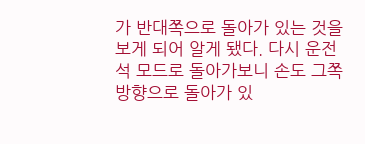가 반대쪽으로 돌아가 있는 것을 보게 되어 알게 됐다. 다시 운전석 모드로 돌아가보니 손도 그쪽 방향으로 돌아가 있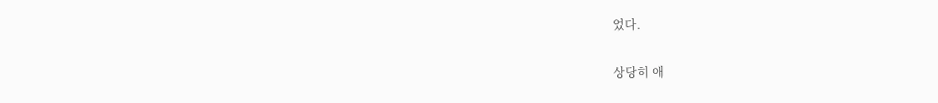었다.

상당히 애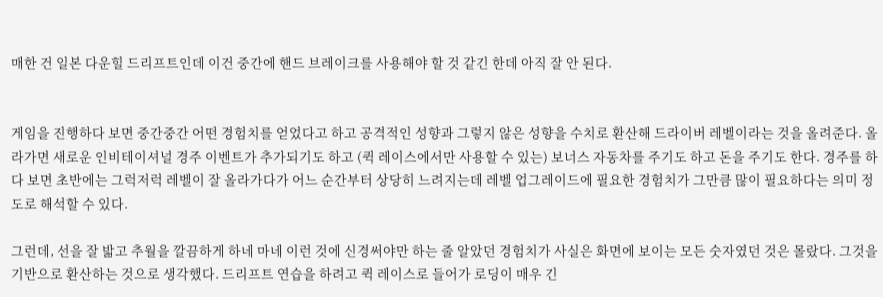매한 건 일본 다운힐 드리프트인데 이건 중간에 핸드 브레이크를 사용해야 할 것 같긴 한데 아직 잘 안 된다.


게임을 진행하다 보면 중간중간 어떤 경험치를 얻었다고 하고 공격적인 성향과 그렇지 않은 성향을 수치로 환산해 드라이버 레벨이라는 것을 올려준다. 올라가면 새로운 인비테이셔널 경주 이벤트가 추가되기도 하고 (퀵 레이스에서만 사용할 수 있는) 보너스 자동차를 주기도 하고 돈을 주기도 한다. 경주를 하다 보면 초반에는 그럭저럭 레벨이 잘 올라가다가 어느 순간부터 상당히 느려지는데 레벨 업그레이드에 필요한 경험치가 그만큼 많이 필요하다는 의미 정도로 해석할 수 있다.

그런데, 선을 잘 밟고 추월을 깔끔하게 하네 마네 이런 것에 신경써야만 하는 줄 알았던 경험치가 사실은 화면에 보이는 모든 숫자였던 것은 몰랐다. 그것을 기반으로 환산하는 것으로 생각했다. 드리프트 연습을 하려고 퀵 레이스로 들어가 로딩이 매우 긴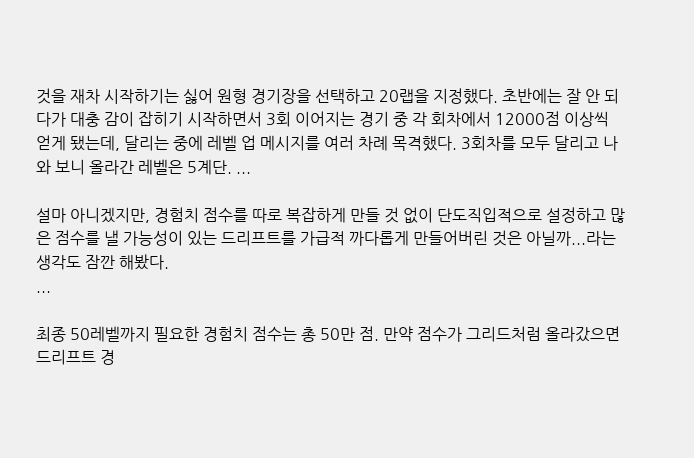것을 재차 시작하기는 싫어 원형 경기장을 선택하고 20랩을 지정했다. 초반에는 잘 안 되다가 대충 감이 잡히기 시작하면서 3회 이어지는 경기 중 각 회차에서 12000점 이상씩 얻게 됐는데, 달리는 중에 레벨 업 메시지를 여러 차례 목격했다. 3회차를 모두 달리고 나와 보니 올라간 레벨은 5계단. ...

설마 아니겠지만, 경험치 점수를 따로 복잡하게 만들 것 없이 단도직입적으로 설정하고 많은 점수를 낼 가능성이 있는 드리프트를 가급적 까다롭게 만들어버린 것은 아닐까...라는 생각도 잠깐 해봤다.
...

최종 50레벨까지 필요한 경험치 점수는 총 50만 점. 만약 점수가 그리드처럼 올라갔으면 드리프트 경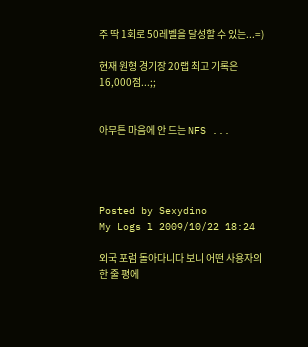주 딱 1회로 50레벨을 달성할 수 있는...=)

현재 원형 경기장 20랩 최고 기록은 16,000점...;;


아무튼 마음에 안 드는 NFS ...




Posted by Sexydino
My Logs l 2009/10/22 18:24

외국 포럼 돌아다니다 보니 어떤 사용자의 한 줄 평에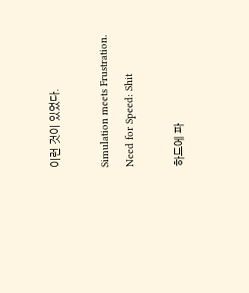이런 것이 있었다.

Simulation meets Frustration.
Need for Speed: Shit

하드에 파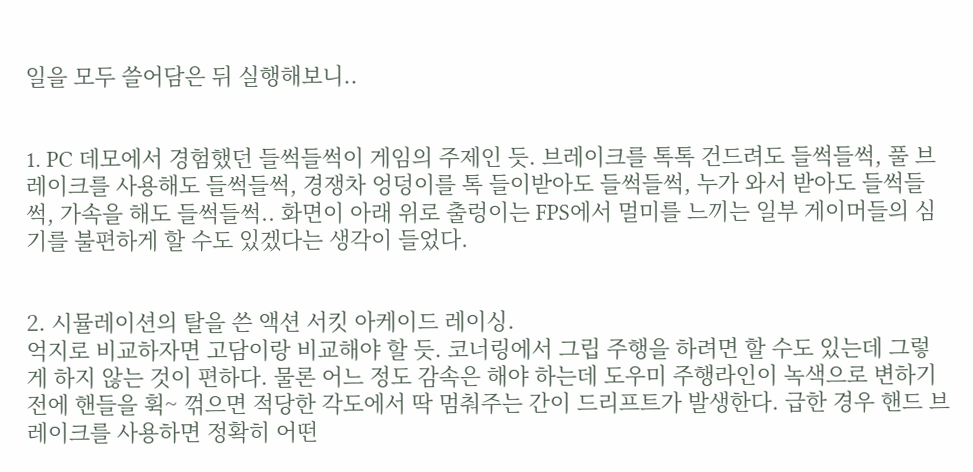일을 모두 쓸어담은 뒤 실행해보니..


1. PC 데모에서 경험했던 들썩들썩이 게임의 주제인 듯. 브레이크를 톡톡 건드려도 들썩들썩, 풀 브레이크를 사용해도 들썩들썩, 경쟁차 엉덩이를 톡 들이받아도 들썩들썩, 누가 와서 받아도 들썩들썩, 가속을 해도 들썩들썩.. 화면이 아래 위로 출렁이는 FPS에서 멀미를 느끼는 일부 게이머들의 심기를 불편하게 할 수도 있겠다는 생각이 들었다.


2. 시뮬레이션의 탈을 쓴 액션 서킷 아케이드 레이싱.
억지로 비교하자면 고담이랑 비교해야 할 듯. 코너링에서 그립 주행을 하려면 할 수도 있는데 그렇게 하지 않는 것이 편하다. 물론 어느 정도 감속은 해야 하는데 도우미 주행라인이 녹색으로 변하기 전에 핸들을 휙~ 꺾으면 적당한 각도에서 딱 멈춰주는 간이 드리프트가 발생한다. 급한 경우 핸드 브레이크를 사용하면 정확히 어떤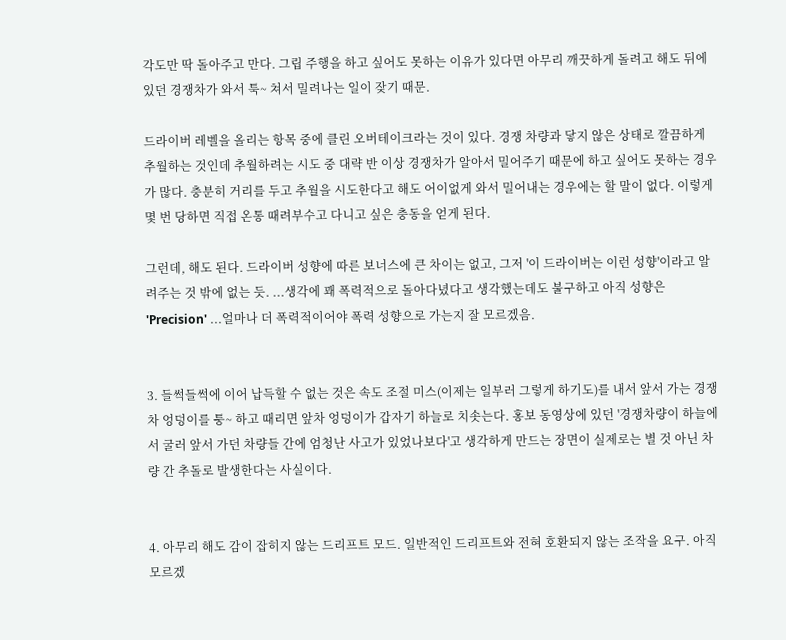각도만 딱 돌아주고 만다. 그립 주행을 하고 싶어도 못하는 이유가 있다면 아무리 깨끗하게 돌려고 해도 뒤에 있던 경쟁차가 와서 툭~ 쳐서 밀려나는 일이 잦기 때문.

드라이버 레벨을 올리는 항목 중에 클린 오버테이크라는 것이 있다. 경쟁 차량과 닿지 않은 상태로 깔끔하게 추월하는 것인데 추월하려는 시도 중 대략 반 이상 경쟁차가 알아서 밀어주기 때문에 하고 싶어도 못하는 경우가 많다. 충분히 거리를 두고 추월을 시도한다고 해도 어이없게 와서 밀어내는 경우에는 할 말이 없다. 이렇게 몇 번 당하면 직접 온통 때려부수고 다니고 싶은 충동을 얻게 된다.

그런데, 해도 된다. 드라이버 성향에 따른 보너스에 큰 차이는 없고, 그저 '이 드라이버는 이런 성향'이라고 알려주는 것 밖에 없는 듯. ...생각에 꽤 폭력적으로 돌아다녔다고 생각했는데도 불구하고 아직 성향은 'Precision' ...얼마나 더 폭력적이어야 폭력 성향으로 가는지 잘 모르겠음.


3. 들썩들썩에 이어 납득할 수 없는 것은 속도 조절 미스(이제는 일부러 그렇게 하기도)를 내서 앞서 가는 경쟁차 엉덩이를 퉁~ 하고 때리면 앞차 엉덩이가 갑자기 하늘로 치솟는다. 홍보 동영상에 있던 '경쟁차량이 하늘에서 굴러 앞서 가던 차량들 간에 엄청난 사고가 있었나보다'고 생각하게 만드는 장면이 실제로는 별 것 아닌 차량 간 추돌로 발생한다는 사실이다.


4. 아무리 해도 감이 잡히지 않는 드리프트 모드. 일반적인 드리프트와 전혀 호환되지 않는 조작을 요구. 아직 모르겠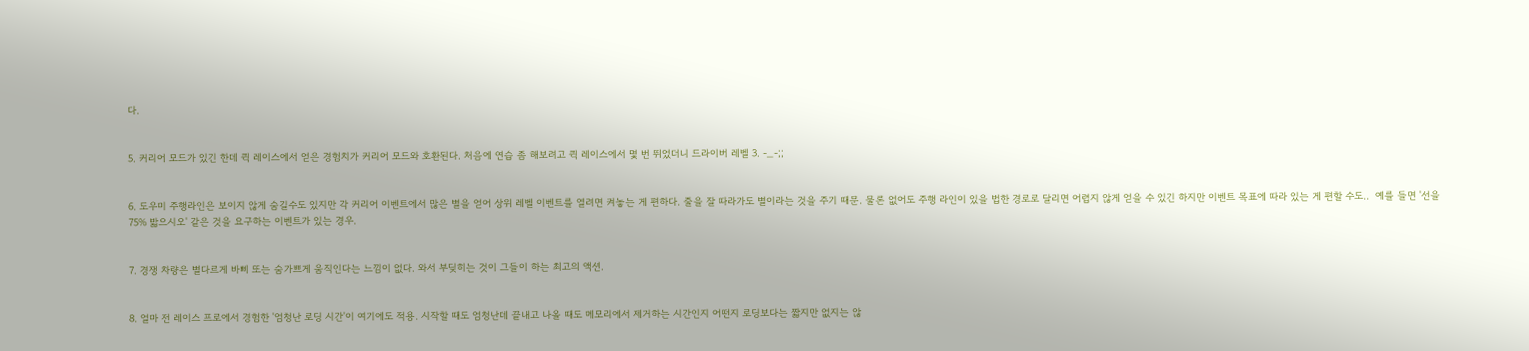다.


5. 커리어 모드가 있긴 한데 퀵 레이스에서 얻은 경험치가 커리어 모드와 호환된다. 처음에 연습 좀 해보려고 퀵 레이스에서 몇 번 뛰었더니 드라이버 레벨 3. -_-;;


6. 도우미 주행라인은 보이지 않게 숨길수도 있지만 각 커리어 이벤트에서 많은 별을 얻어 상위 레벨 이벤트를 열려면 켜놓는 게 편하다. 줄을 잘 따라가도 별이라는 것을 주기 때문. 물론 없어도 주행 라인이 있을 법한 경로로 달리면 어렵지 않게 얻을 수 있긴 하지만 이벤트 목표에 따라 있는 게 편할 수도..  예를 들면 '선을 75% 밟으시오' 같은 것을 요구하는 이벤트가 있는 경우.


7. 경쟁 차량은 별다르게 바삐 또는 숨가쁘게 움직인다는 느낌이 없다. 와서 부딪히는 것이 그들이 하는 최고의 액션.


8. 얼마 전 레이스 프로에서 경험한 '엄청난 로딩 시간'이 여기에도 적용. 시작할 때도 엄청난데 끝내고 나올 때도 메모리에서 제거하는 시간인지 어떤지 로딩보다는 짧지만 없지는 않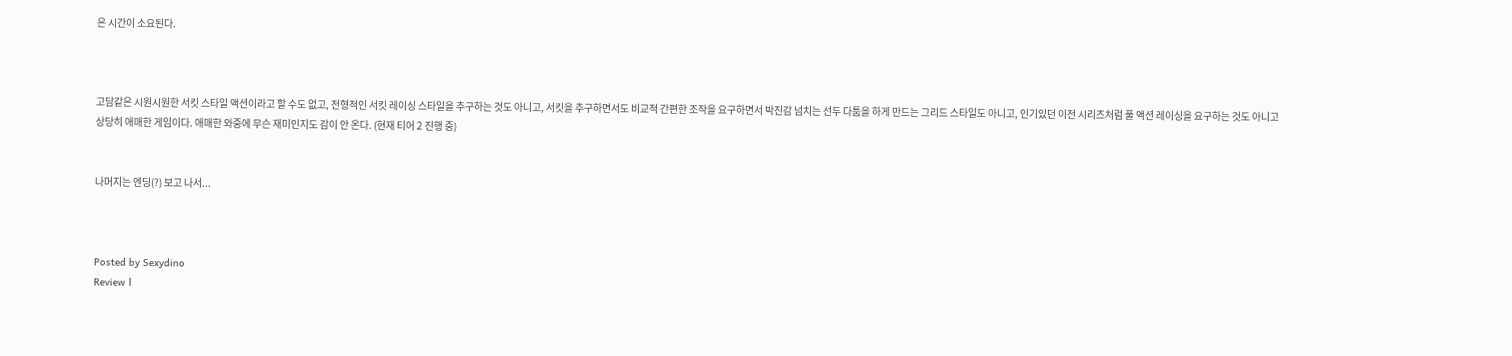은 시간이 소요된다.



고담같은 시원시원한 서킷 스타일 액션이라고 할 수도 없고, 전형적인 서킷 레이싱 스타일을 추구하는 것도 아니고, 서킷을 추구하면서도 비교적 간편한 조작을 요구하면서 박진감 넘치는 선두 다툼을 하게 만드는 그리드 스타일도 아니고, 인기있던 이전 시리즈처럼 풀 액션 레이싱을 요구하는 것도 아니고 상당히 애매한 게임이다. 애매한 와중에 무슨 재미인지도 감이 안 온다. (현재 티어 2 진행 중)


나머지는 엔딩(?) 보고 나서...



Posted by Sexydino
Review l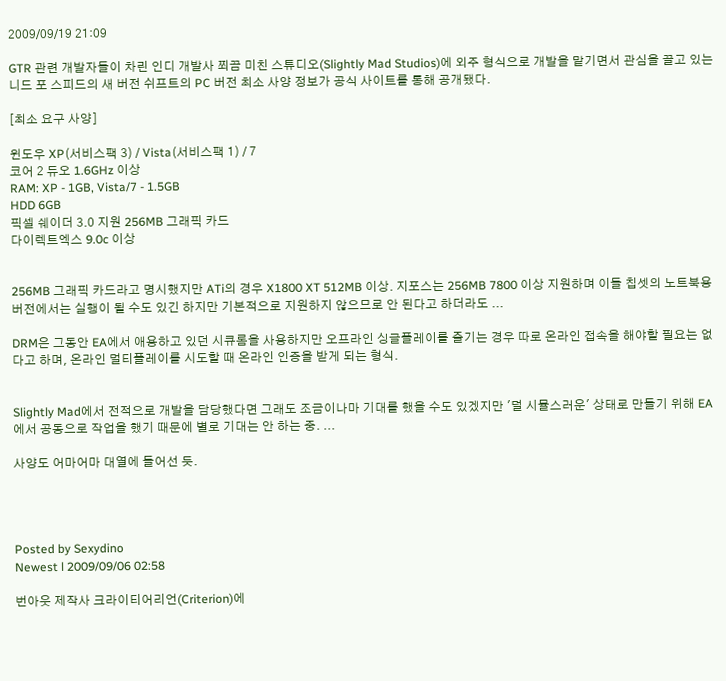2009/09/19 21:09

GTR 관련 개발자들이 차린 인디 개발사 쬐끔 미친 스튜디오(Slightly Mad Studios)에 외주 형식으로 개발을 맡기면서 관심을 끌고 있는 니드 포 스피드의 새 버전 쉬프트의 PC 버전 최소 사양 정보가 공식 사이트를 통해 공개됐다.

[최소 요구 사양]

윈도우 XP(서비스팩 3) / Vista(서비스팩 1) / 7
코어 2 듀오 1.6GHz 이상
RAM: XP - 1GB, Vista/7 - 1.5GB
HDD 6GB
픽셀 쉐이더 3.0 지원 256MB 그래픽 카드
다이렉트엑스 9.0c 이상


256MB 그래픽 카드라고 명시했지만 ATi의 경우 X1800 XT 512MB 이상. 지포스는 256MB 7800 이상 지원하며 이들 칩셋의 노트북용 버전에서는 실행이 될 수도 있긴 하지만 기본적으로 지원하지 않으므로 안 된다고 하더라도 ...

DRM은 그동안 EA에서 애용하고 있던 시큐롬을 사용하지만 오프라인 싱글플레이를 즐기는 경우 따로 온라인 접속을 해야할 필요는 없다고 하며, 온라인 멀티플레이를 시도할 때 온라인 인증을 받게 되는 형식.


Slightly Mad에서 전적으로 개발을 담당했다면 그래도 조금이나마 기대를 했을 수도 있겠지만 '덜 시뮬스러운' 상태로 만들기 위해 EA에서 공동으로 작업을 했기 때문에 별로 기대는 안 하는 중. ...

사양도 어마어마 대열에 들어선 듯.




Posted by Sexydino
Newest l 2009/09/06 02:58

번아웃 제작사 크라이티어리언(Criterion)에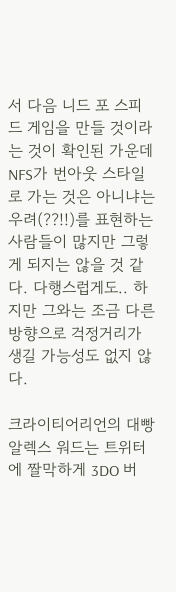서 다음 니드 포 스피드 게임을 만들 것이라는 것이 확인된 가운데 NFS가 번아웃 스타일로 가는 것은 아니냐는 우려(??!!)를 표현하는 사람들이 많지만 그렇게 되지는 않을 것 같다. 다행스럽게도.. 하지만 그와는 조금 다른 방향으로 걱정거리가 생길 가능성도 없지 않다.

크라이티어리언의 대빵 알렉스 워드는 트위터에 짤막하게 3DO 버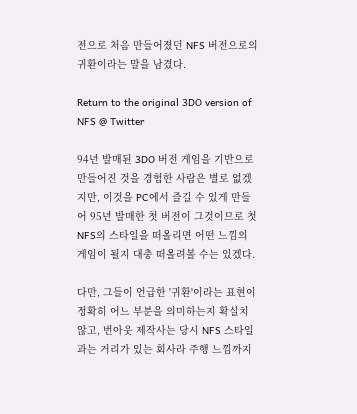전으로 처음 만들어졌던 NFS 버전으로의 귀환이라는 말을 남겼다.

Return to the original 3DO version of NFS @ Twitter

94년 발매된 3DO 버전 게임을 기반으로 만들어진 것을 경험한 사람은 별로 없겠지만, 이것을 PC에서 즐길 수 있게 만들어 95년 발매한 첫 버전이 그것이므로 첫 NFS의 스타일을 떠올리면 어떤 느낌의 게임이 될지 대충 떠올려볼 수는 있겠다.

다만, 그들이 언급한 '귀환'이라는 표현이 정확히 어느 부분을 의미하는지 확실치 않고, 번아웃 제작사는 당시 NFS 스타일과는 거리가 있는 회사라 주행 느낌까지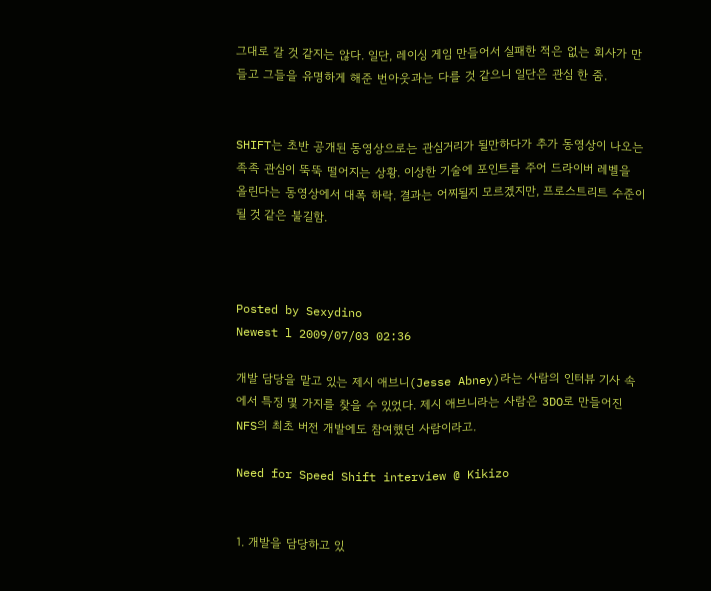그대로 갈 것 같지는 않다. 일단, 레이싱 게임 만들어서 실패한 적은 없는 회사가 만들고 그들을 유명하게 해준 번아웃과는 다를 것 같으니 일단은 관심 한 줌.


SHIFT는 초반 공개된 동영상으로는 관심거리가 될만하다가 추가 동영상이 나오는 족족 관심이 뚝뚝 떨어지는 상황. 이상한 기술에 포인트를 주어 드라이버 레벨을 올린다는 동영상에서 대폭 하락. 결과는 어찌될지 모르겠지만, 프로스트리트 수준이 될 것 같은 불길함.



Posted by Sexydino
Newest l 2009/07/03 02:36

개발 담당을 맡고 있는 제시 애브니(Jesse Abney)라는 사람의 인터뷰 기사 속에서 특징 몇 가지를 찾을 수 있었다. 제시 애브니라는 사람은 3DO로 만들어진 NFS의 최초 버전 개발에도 참여했던 사람이라고.

Need for Speed Shift interview @ Kikizo


1. 개발을 담당하고 있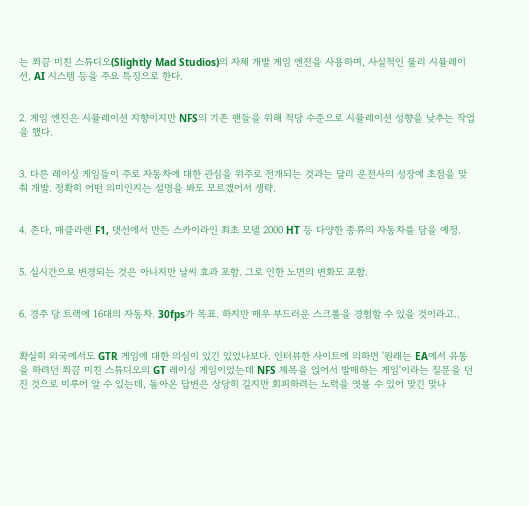는 쬐끔 미친 스튜디오(Slightly Mad Studios)의 자체 개발 게임 엔진을 사용하며, 사실적인 물리 시뮬레이션, AI 시스템 등을 주요 특징으로 한다.


2. 게임 엔진은 시뮬레이션 지향이지만 NFS의 기존 팬들을 위해 적당 수준으로 시뮬레이션 성향을 낮추는 작업을 했다.


3. 다른 레이싱 게임들이 주로 자동차에 대한 관심을 위주로 전개되는 것과는 달리 운전사의 성장에 초점을 맞춰 개발. 정확히 어떤 의미인지는 설명을 봐도 모르겠어서 생략.


4. 존다, 매클라렌 F1, 댓선에서 만든 스카이라인 최초 모델 2000 HT 등 다양한 종류의 자동차를 담을 예정.


5. 실시간으로 변경되는 것은 아니지만 날씨 효과 포함. 그로 인한 노면의 변화도 포함.


6. 경주 당 트랙에 16대의 자동차. 30fps가 목표. 하지만 매우 부드러운 스크롤을 경험할 수 있을 것이라고..


확실히 외국에서도 GTR 게임에 대한 의심이 있긴 있었나보다. 인터뷰한 사이트에 의하면 '원래는 EA에서 유통을 하려던 쬐끔 미친 스튜디오의 GT 레이싱 게임이었는데 NFS 제목을 얹어서 발매하는 게임'이라는 질문을 던진 것으로 미루어 알 수 있는데, 돌아온 답변은 상당히 길지만 회피하려는 노력을 엿볼 수 있어 맞긴 맞나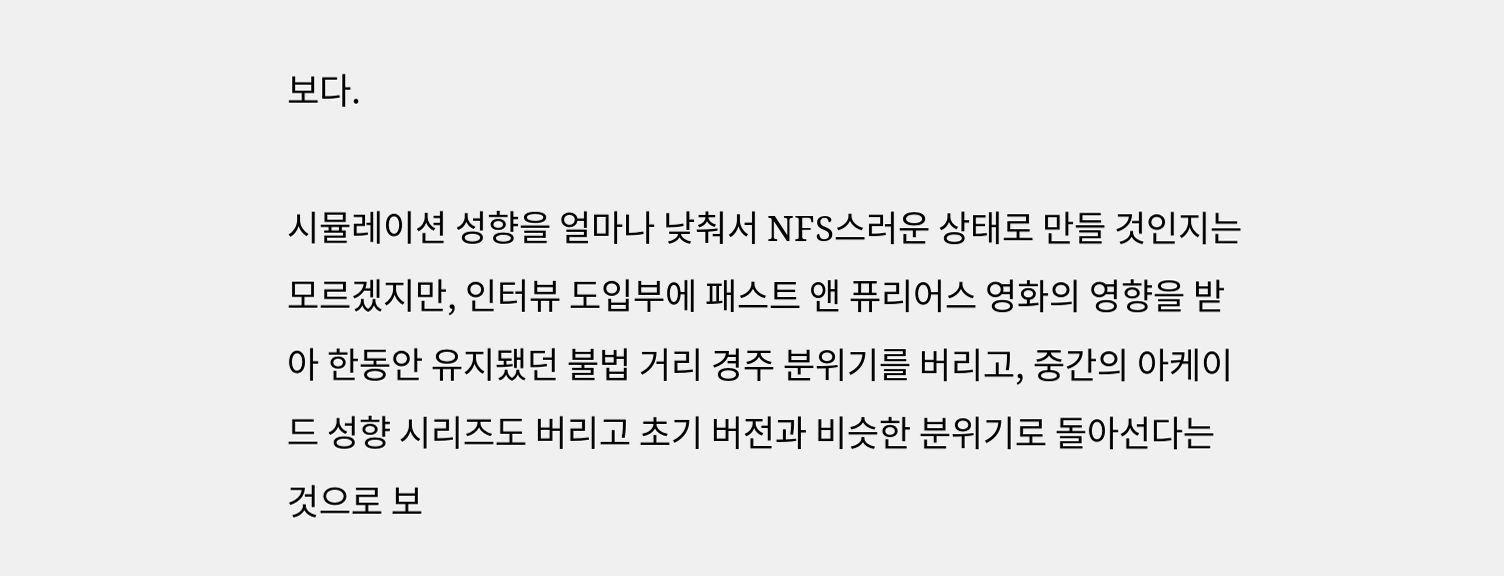보다.

시뮬레이션 성향을 얼마나 낮춰서 NFS스러운 상태로 만들 것인지는 모르겠지만, 인터뷰 도입부에 패스트 앤 퓨리어스 영화의 영향을 받아 한동안 유지됐던 불법 거리 경주 분위기를 버리고, 중간의 아케이드 성향 시리즈도 버리고 초기 버전과 비슷한 분위기로 돌아선다는 것으로 보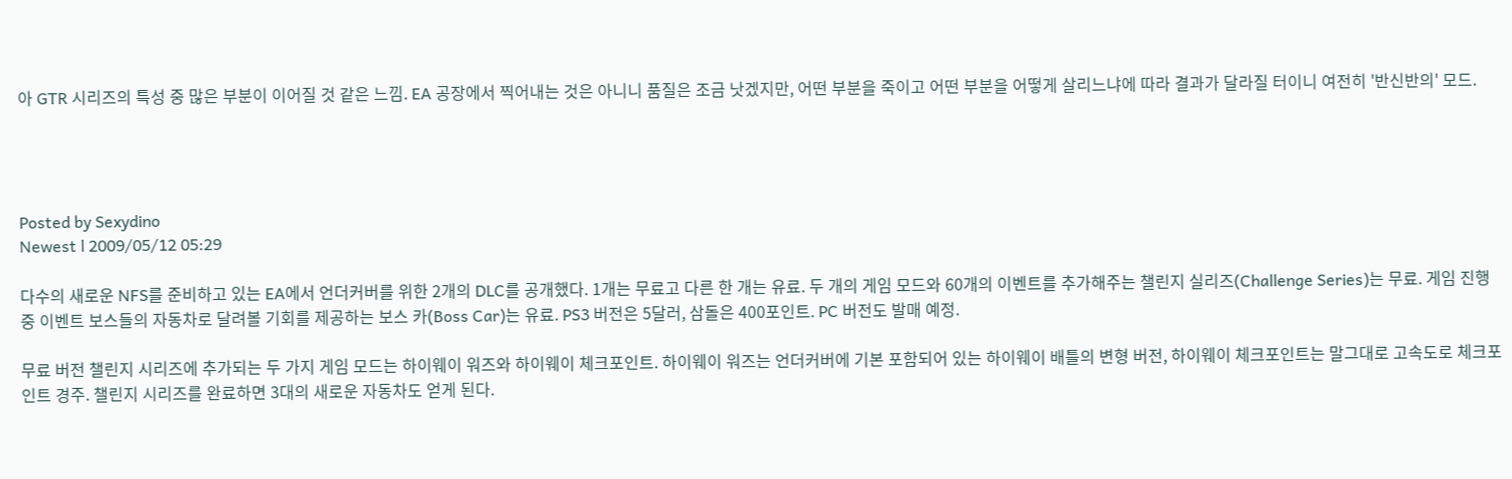아 GTR 시리즈의 특성 중 많은 부분이 이어질 것 같은 느낌. EA 공장에서 찍어내는 것은 아니니 품질은 조금 낫겠지만, 어떤 부분을 죽이고 어떤 부분을 어떻게 살리느냐에 따라 결과가 달라질 터이니 여전히 '반신반의' 모드.




Posted by Sexydino
Newest l 2009/05/12 05:29

다수의 새로운 NFS를 준비하고 있는 EA에서 언더커버를 위한 2개의 DLC를 공개했다. 1개는 무료고 다른 한 개는 유료. 두 개의 게임 모드와 60개의 이벤트를 추가해주는 챌린지 실리즈(Challenge Series)는 무료. 게임 진행 중 이벤트 보스들의 자동차로 달려볼 기회를 제공하는 보스 카(Boss Car)는 유료. PS3 버전은 5달러, 삼돌은 400포인트. PC 버전도 발매 예정.

무료 버전 챌린지 시리즈에 추가되는 두 가지 게임 모드는 하이웨이 워즈와 하이웨이 체크포인트. 하이웨이 워즈는 언더커버에 기본 포함되어 있는 하이웨이 배틀의 변형 버전, 하이웨이 체크포인트는 말그대로 고속도로 체크포인트 경주. 챌린지 시리즈를 완료하면 3대의 새로운 자동차도 얻게 된다.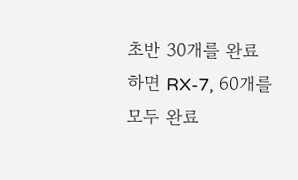초반 30개를 완료하면 RX-7, 60개를 모두 완료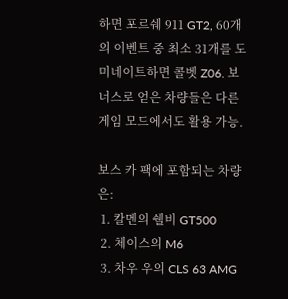하면 포르쉐 911 GT2, 60개의 이벤트 중 최소 31개를 도미네이트하면 콜벳 Z06. 보너스로 얻은 차량들은 다른 게임 모드에서도 활용 가능.

보스 카 팩에 포함되는 차량은:
 1. 칼멘의 쉘비 GT500
 2. 체이스의 M6
 3. 차우 우의 CLS 63 AMG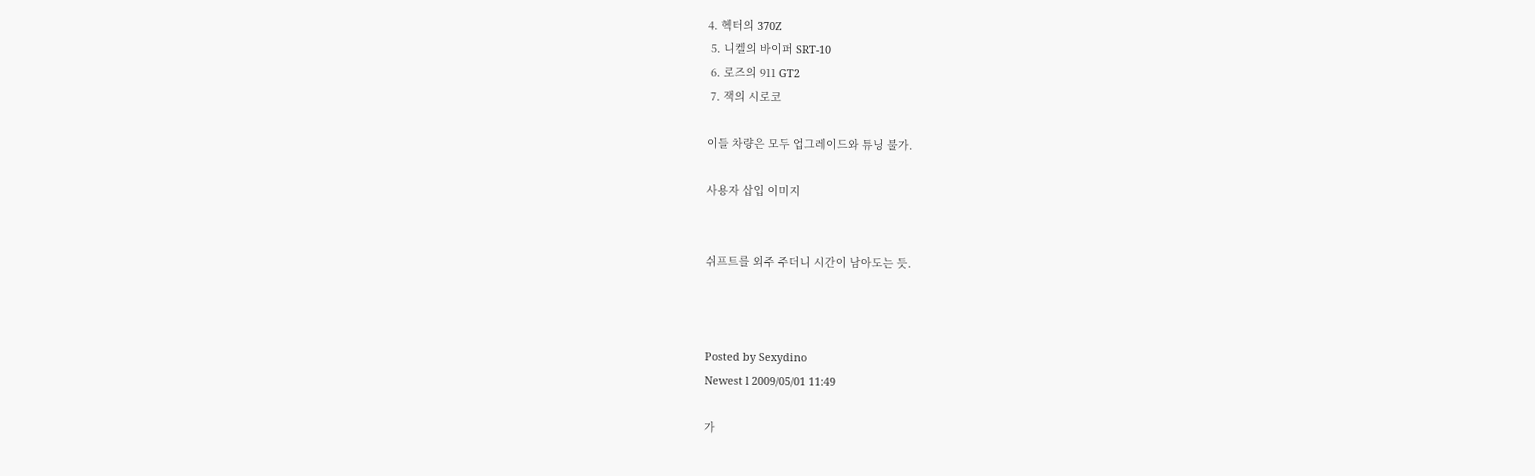4. 헥터의 370Z
 5. 니켈의 바이퍼 SRT-10
 6. 로즈의 911 GT2
 7. 잭의 시로코

이들 차량은 모두 업그레이드와 튜닝 불가.

사용자 삽입 이미지


쉬프트를 외주 주더니 시간이 남아도는 듯.



Posted by Sexydino
Newest l 2009/05/01 11:49

가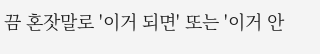끔 혼잣말로 '이거 되면' 또는 '이거 안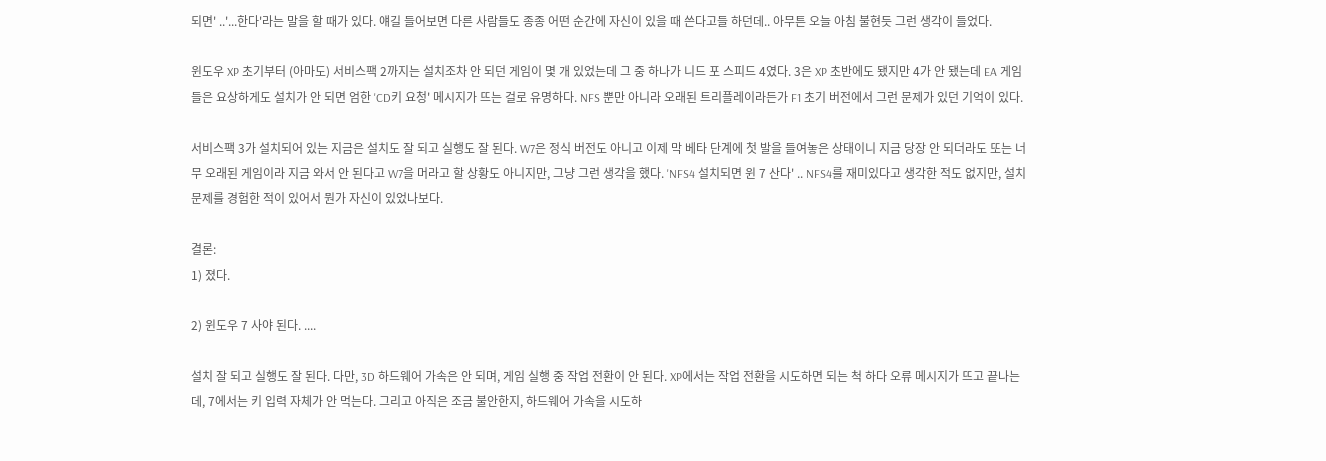되면' ..'...한다'라는 말을 할 때가 있다. 얘길 들어보면 다른 사람들도 종종 어떤 순간에 자신이 있을 때 쓴다고들 하던데.. 아무튼 오늘 아침 불현듯 그런 생각이 들었다.

윈도우 XP 초기부터 (아마도) 서비스팩 2까지는 설치조차 안 되던 게임이 몇 개 있었는데 그 중 하나가 니드 포 스피드 4였다. 3은 XP 초반에도 됐지만 4가 안 됐는데 EA 게임들은 요상하게도 설치가 안 되면 엄한 'CD키 요청' 메시지가 뜨는 걸로 유명하다. NFS 뿐만 아니라 오래된 트리플레이라든가 F1 초기 버전에서 그런 문제가 있던 기억이 있다.

서비스팩 3가 설치되어 있는 지금은 설치도 잘 되고 실행도 잘 된다. W7은 정식 버전도 아니고 이제 막 베타 단계에 첫 발을 들여놓은 상태이니 지금 당장 안 되더라도 또는 너무 오래된 게임이라 지금 와서 안 된다고 W7을 머라고 할 상황도 아니지만, 그냥 그런 생각을 했다. 'NFS4 설치되면 윈 7 산다' .. NFS4를 재미있다고 생각한 적도 없지만, 설치 문제를 경험한 적이 있어서 뭔가 자신이 있었나보다.

결론:
1) 졌다.

2) 윈도우 7 사야 된다. ....

설치 잘 되고 실행도 잘 된다. 다만, 3D 하드웨어 가속은 안 되며, 게임 실행 중 작업 전환이 안 된다. XP에서는 작업 전환을 시도하면 되는 척 하다 오류 메시지가 뜨고 끝나는데, 7에서는 키 입력 자체가 안 먹는다. 그리고 아직은 조금 불안한지, 하드웨어 가속을 시도하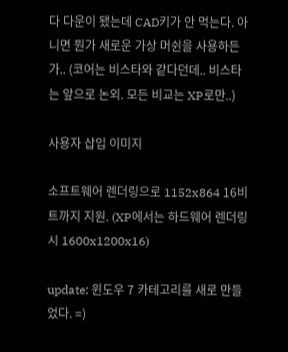다 다운이 됐는데 CAD키가 안 먹는다. 아니면 뭔가 새로운 가상 머쉰을 사용하든가.. (코어는 비스타와 같다던데.. 비스타는 앞으로 논외. 모든 비교는 XP로만..)

사용자 삽입 이미지

소프트웨어 렌더링으로 1152x864 16비트까지 지원. (XP에서는 하드웨어 렌더링 시 1600x1200x16)

update: 윈도우 7 카테고리를 새로 만들었다. =)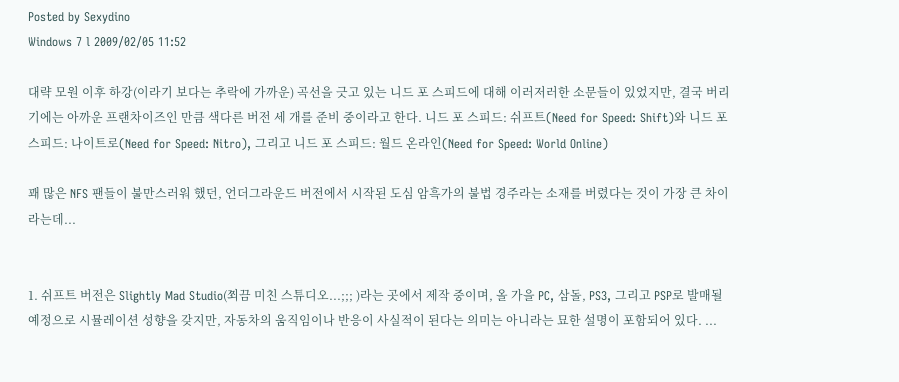Posted by Sexydino
Windows 7 l 2009/02/05 11:52

대략 모원 이후 하강(이라기 보다는 추락에 가까운) 곡선을 긋고 있는 니드 포 스피드에 대해 이러저러한 소문들이 있었지만, 결국 버리기에는 아까운 프랜차이즈인 만큼 색다른 버전 세 개를 준비 중이라고 한다. 니드 포 스피드: 쉬프트(Need for Speed: Shift)와 니드 포 스피드: 나이트로(Need for Speed: Nitro), 그리고 니드 포 스피드: 월드 온라인(Need for Speed: World Online)

꽤 많은 NFS 팬들이 불만스러워 했던, 언더그라운드 버전에서 시작된 도심 암흑가의 불법 경주라는 소재를 버렸다는 것이 가장 큰 차이라는데...


1. 쉬프트 버전은 Slightly Mad Studio(쬐끔 미친 스튜디오...;;; )라는 곳에서 제작 중이며, 올 가을 PC, 삼돌, PS3, 그리고 PSP로 발매될 예정으로 시뮬레이션 성향을 갖지만, 자동차의 움직임이나 반응이 사실적이 된다는 의미는 아니라는 묘한 설명이 포함되어 있다. ...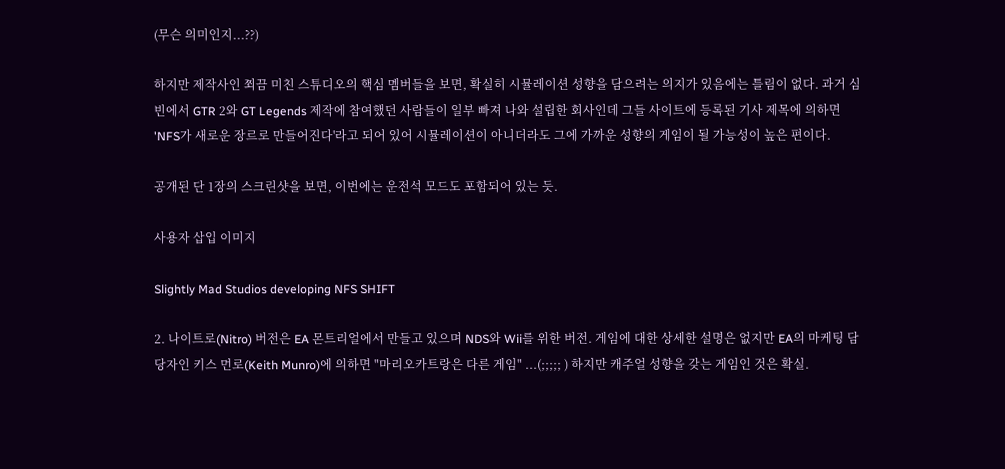(무슨 의미인지...??)

하지만 제작사인 쬐끔 미친 스튜디오의 핵심 멤버들을 보면, 확실히 시뮬레이션 성향을 담으려는 의지가 있음에는 틀림이 없다. 과거 심빈에서 GTR 2와 GT Legends 제작에 참여했던 사람들이 일부 빠져 나와 설립한 회사인데 그들 사이트에 등록된 기사 제목에 의하면 'NFS가 새로운 장르로 만들어진다'라고 되어 있어 시뮬레이션이 아니더라도 그에 가까운 성향의 게임이 될 가능성이 높은 편이다.

공개된 단 1장의 스크린샷을 보면, 이번에는 운전석 모드도 포함되어 있는 듯.

사용자 삽입 이미지

Slightly Mad Studios developing NFS SHIFT

2. 나이트로(Nitro) 버전은 EA 몬트리얼에서 만들고 있으며 NDS와 Wii를 위한 버전. 게임에 대한 상세한 설명은 없지만 EA의 마케팅 담당자인 키스 먼로(Keith Munro)에 의하면 "마리오카트랑은 다른 게임" ...(;;;;; ) 하지만 캐주얼 성향을 갖는 게임인 것은 확실.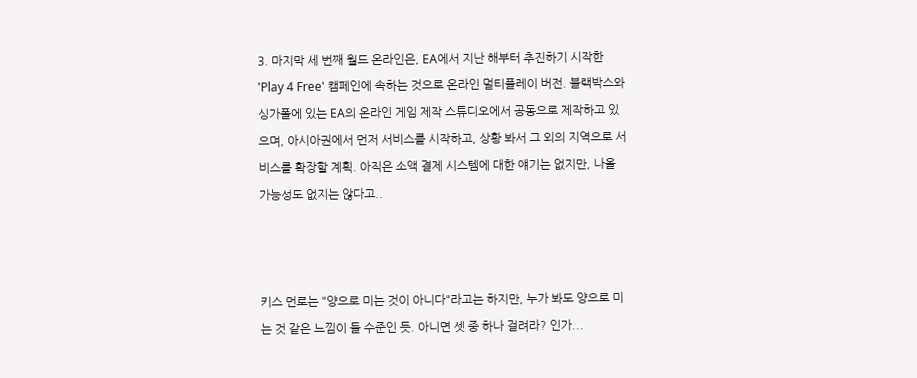3. 마지막 세 번째 월드 온라인은, EA에서 지난 해부터 추진하기 시작한 'Play 4 Free' 캠페인에 속하는 것으로 온라인 멀티플레이 버전. 블랙박스와 싱가폴에 있는 EA의 온라인 게임 제작 스튜디오에서 공동으로 제작하고 있으며, 아시아권에서 먼저 서비스를 시작하고, 상황 봐서 그 외의 지역으로 서비스를 확장할 계획. 아직은 소액 결제 시스템에 대한 얘기는 없지만, 나올 가능성도 없지는 않다고..



키스 먼로는 "양으로 미는 것이 아니다"라고는 하지만, 누가 봐도 양으로 미는 것 같은 느낌이 들 수준인 듯. 아니면 셋 중 하나 걸려라? 인가...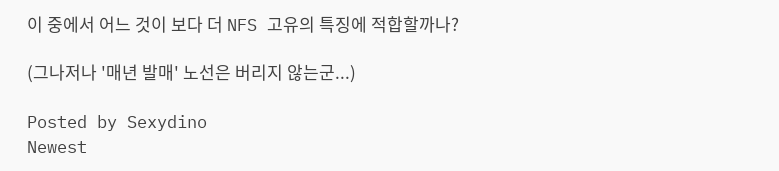이 중에서 어느 것이 보다 더 NFS 고유의 특징에 적합할까나?

(그나저나 '매년 발매' 노선은 버리지 않는군...)

Posted by Sexydino
Newest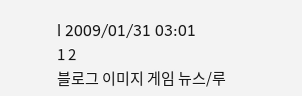l 2009/01/31 03:01
1 2
블로그 이미지 게임 뉴스/루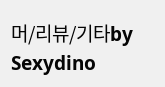머/리뷰/기타by Sexydino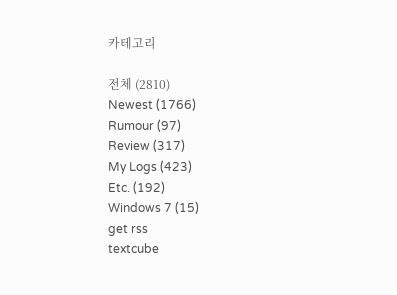카테고리

전체 (2810)
Newest (1766)
Rumour (97)
Review (317)
My Logs (423)
Etc. (192)
Windows 7 (15)
get rss
textcube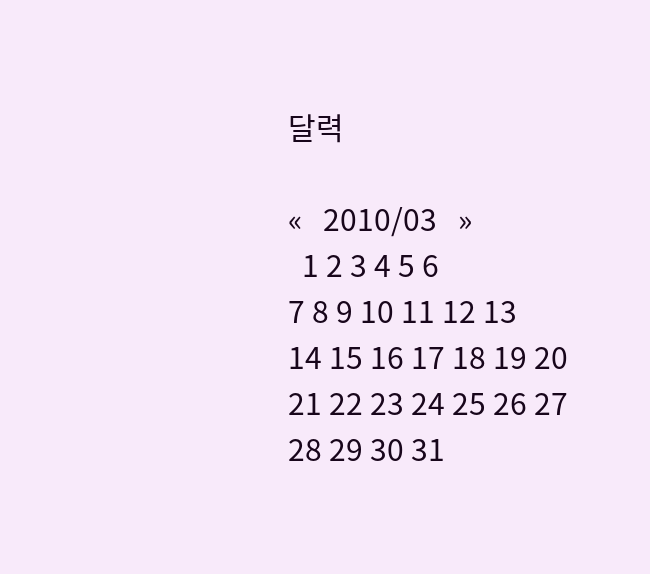달력

«   2010/03   »
  1 2 3 4 5 6
7 8 9 10 11 12 13
14 15 16 17 18 19 20
21 22 23 24 25 26 27
28 29 30 31